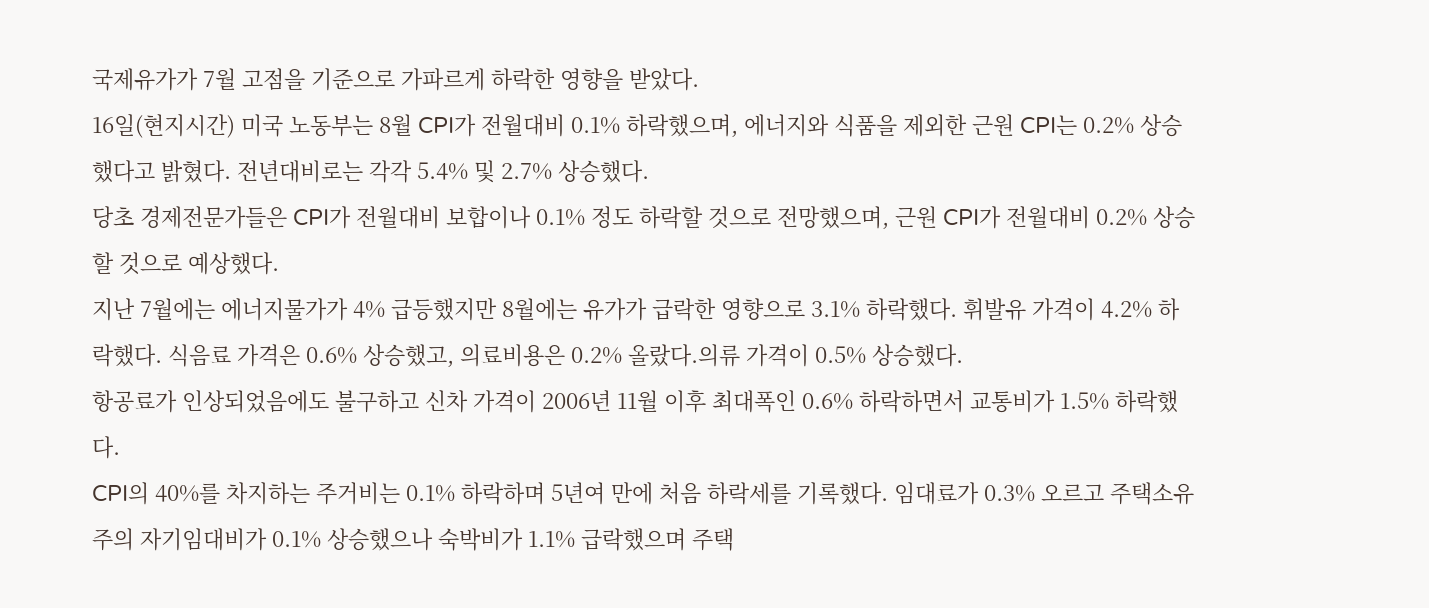국제유가가 7월 고점을 기준으로 가파르게 하락한 영향을 받았다.
16일(현지시간) 미국 노동부는 8월 CPI가 전월대비 0.1% 하락했으며, 에너지와 식품을 제외한 근원 CPI는 0.2% 상승했다고 밝혔다. 전년대비로는 각각 5.4% 및 2.7% 상승했다.
당초 경제전문가들은 CPI가 전월대비 보합이나 0.1% 정도 하락할 것으로 전망했으며, 근원 CPI가 전월대비 0.2% 상승할 것으로 예상했다.
지난 7월에는 에너지물가가 4% 급등했지만 8월에는 유가가 급락한 영향으로 3.1% 하락했다. 휘발유 가격이 4.2% 하락했다. 식음료 가격은 0.6% 상승했고, 의료비용은 0.2% 올랐다.의류 가격이 0.5% 상승했다.
항공료가 인상되었음에도 불구하고 신차 가격이 2006년 11월 이후 최대폭인 0.6% 하락하면서 교통비가 1.5% 하락했다.
CPI의 40%를 차지하는 주거비는 0.1% 하락하며 5년여 만에 처음 하락세를 기록했다. 임대료가 0.3% 오르고 주택소유주의 자기임대비가 0.1% 상승했으나 숙박비가 1.1% 급락했으며 주택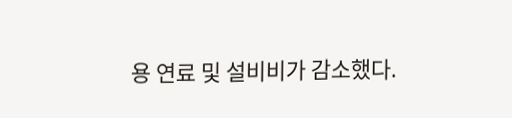용 연료 및 설비비가 감소했다.